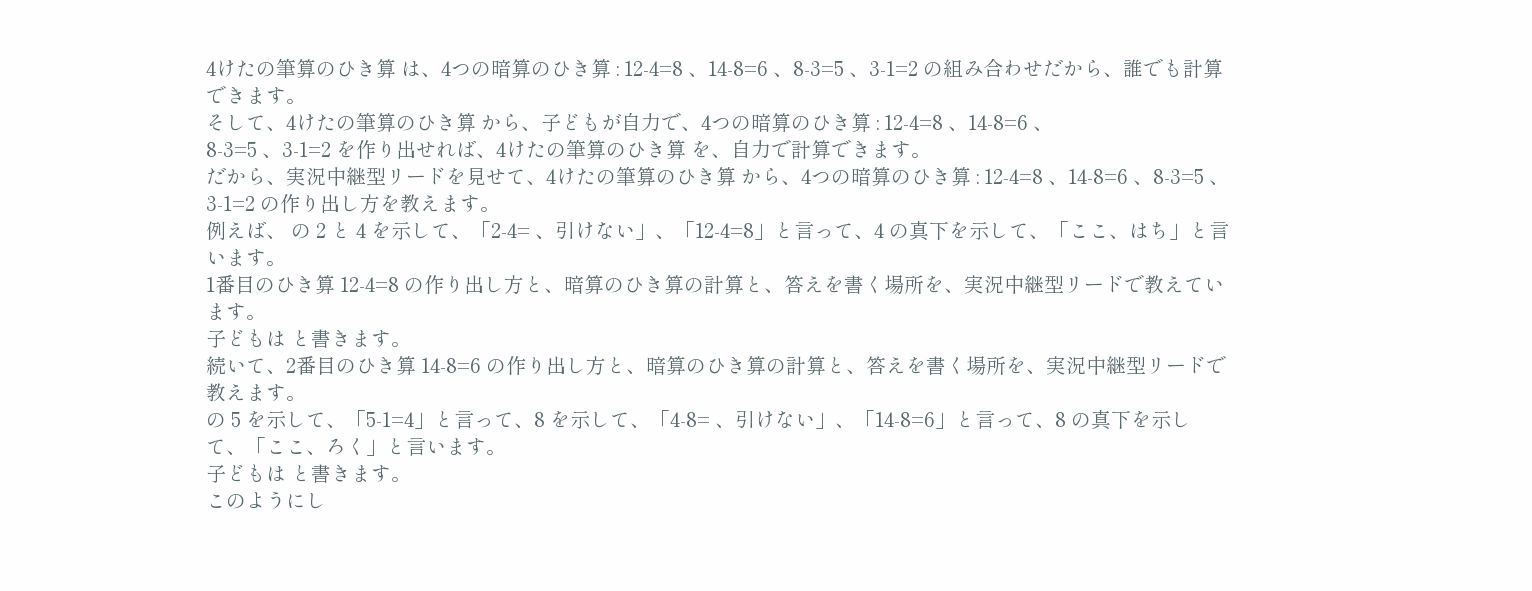4けたの筆算のひき算 は、4つの暗算のひき算 : 12-4=8 、14-8=6 、8-3=5 、3-1=2 の組み合わせだから、誰でも計算できます。
そして、4けたの筆算のひき算 から、子どもが自力で、4つの暗算のひき算 : 12-4=8 、14-8=6 、
8-3=5 、3-1=2 を作り出せれば、4けたの筆算のひき算 を、自力で計算できます。
だから、実況中継型リードを見せて、4けたの筆算のひき算 から、4つの暗算のひき算 : 12-4=8 、14-8=6 、8-3=5 、3-1=2 の作り出し方を教えます。
例えば、 の 2 と 4 を示して、「2-4= 、引けない」、「12-4=8」と言って、4 の真下を示して、「ここ、はち」と言います。
1番目のひき算 12-4=8 の作り出し方と、暗算のひき算の計算と、答えを書く場所を、実況中継型リードで教えています。
子どもは と書きます。
続いて、2番目のひき算 14-8=6 の作り出し方と、暗算のひき算の計算と、答えを書く場所を、実況中継型リードで教えます。
の 5 を示して、「5-1=4」と言って、8 を示して、「4-8= 、引けない」、「14-8=6」と言って、8 の真下を示して、「ここ、ろく」と言います。
子どもは と書きます。
このようにし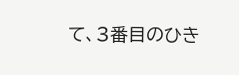て、3番目のひき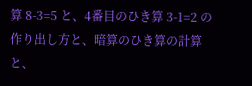算 8-3=5 と、4番目のひき算 3-1=2 の作り出し方と、暗算のひき算の計算と、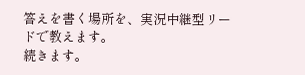答えを書く場所を、実況中継型リードで教えます。
続きます。